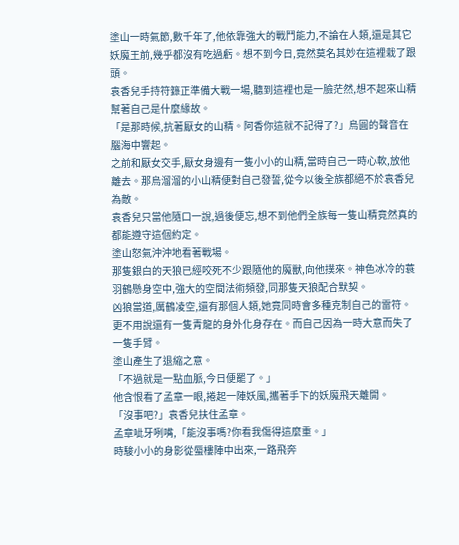塗山一時氣節,數千年了,他依靠強大的戰鬥能力,不論在人類,還是其它妖魔王前,幾乎都沒有吃過虧。想不到今日,竟然莫名其妙在這裡栽了跟頭。
袁香兒手持符籙正準備大戰一場,聽到這裡也是一臉茫然,想不起來山精幫著自己是什麼緣故。
「是那時候,抗著厭女的山精。阿香你這就不記得了?」烏圓的聲音在腦海中響起。
之前和厭女交手,厭女身邊有一隻小小的山精,當時自己一時心軟,放他離去。那烏溜溜的小山精便對自己發誓,從今以後全族都絕不於袁香兒為敵。
袁香兒只當他隨口一說,過後便忘,想不到他們全族每一隻山精竟然真的都能遵守這個約定。
塗山怒氣沖沖地看著戰場。
那隻銀白的天狼已經咬死不少跟隨他的魔獸,向他撲來。神色冰冷的蓑羽鶴懸身空中,強大的空間法術頻發,同那隻天狼配合默契。
凶狼當道,厲鶴凌空,還有那個人類,她竟同時會多種克制自己的雷符。更不用說還有一隻青龍的身外化身存在。而自己因為一時大意而失了一隻手臂。
塗山產生了退縮之意。
「不過就是一點血脈,今日便罷了。」
他含恨看了孟章一眼,捲起一陣妖風,攜著手下的妖魔飛天離開。
「沒事吧?」袁香兒扶住孟章。
孟章呲牙咧嘴,「能沒事嗎?你看我傷得這麼重。」
時駿小小的身影從蜃樓陣中出來,一路飛奔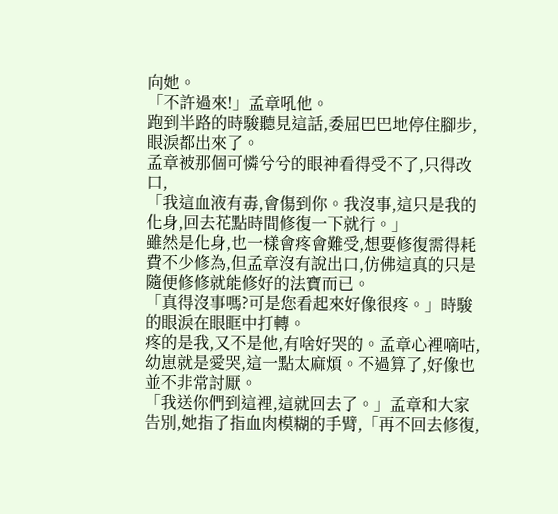向她。
「不許過來!」孟章吼他。
跑到半路的時駿聽見這話,委屈巴巴地停住腳步,眼淚都出來了。
孟章被那個可憐兮兮的眼神看得受不了,只得改口,
「我這血液有毒,會傷到你。我沒事,這只是我的化身,回去花點時間修復一下就行。」
雖然是化身,也一樣會疼會難受,想要修復需得耗費不少修為,但孟章沒有說出口,仿佛這真的只是隨便修修就能修好的法寶而已。
「真得沒事嗎?可是您看起來好像很疼。」時駿的眼淚在眼眶中打轉。
疼的是我,又不是他,有啥好哭的。孟章心裡嘀咕,幼崽就是愛哭,這一點太麻煩。不過算了,好像也並不非常討厭。
「我送你們到這裡,這就回去了。」孟章和大家告別,她指了指血肉模糊的手臂,「再不回去修復,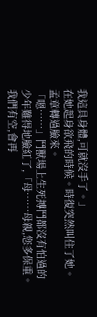我這具身體,可就沒手了。」
在她起身欲飛的時候。時復突然叫住了她。
孟章轉過臉來。
「嗯……」鬥獸場上生死搏鬥都沒有怕過的少年難得地臉紅了,「母……母親,您多保重。我們有空,會再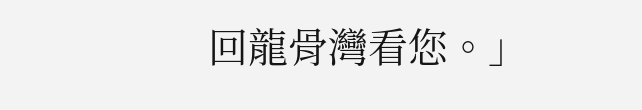回龍骨灣看您。」